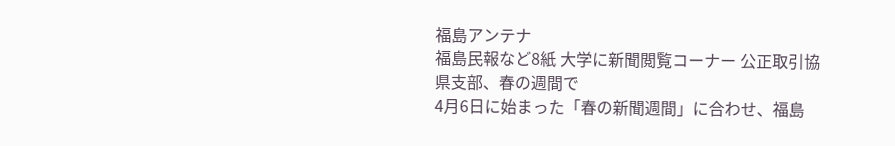福島アンテナ
福島民報など8紙 大学に新聞閲覧コーナー 公正取引協県支部、春の週間で
4月6日に始まった「春の新聞週間」に合わせ、福島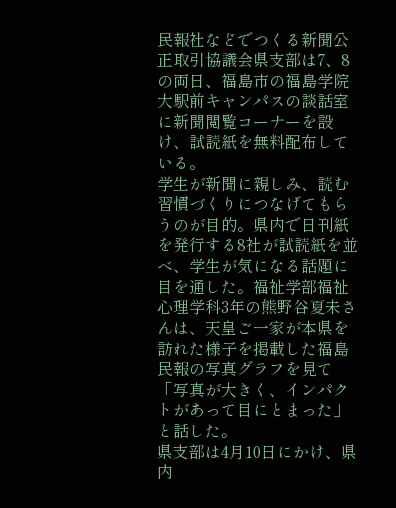民報社などでつくる新聞公正取引協議会県支部は7、8の両日、福島市の福島学院大駅前キャンパスの談話室に新聞閲覧コーナーを設け、試読紙を無料配布している。
学生が新聞に親しみ、読む習慣づくりにつなげてもらうのが目的。県内で日刊紙を発行する8社が試読紙を並べ、学生が気になる話題に目を通した。福祉学部福祉心理学科3年の熊野谷夏未さんは、天皇ご一家が本県を訪れた様子を掲載した福島民報の写真グラフを見て「写真が大きく、インパクトがあって目にとまった」と話した。
県支部は4月10日にかけ、県内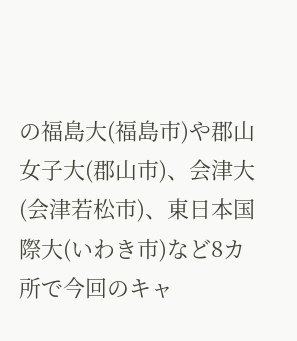の福島大(福島市)や郡山女子大(郡山市)、会津大(会津若松市)、東日本国際大(いわき市)など8カ所で今回のキャ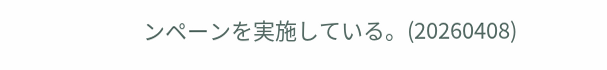ンペーンを実施している。(20260408)